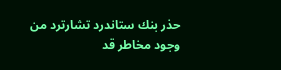حذر بنك ستاندرد تشارترد من وجود مخاطر قد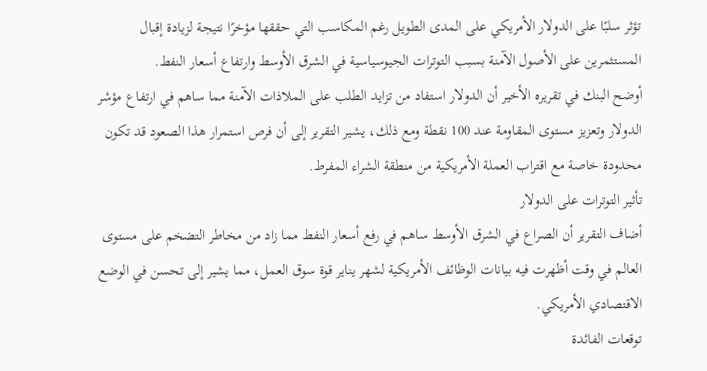تؤثر سلبًا على الدولار الأمريكي على المدى الطويل رغم المكاسب التي حققها مؤخرًا نتيجة لزيادة إقبال المستثمرين على الأصول الآمنة بسبب التوترات الجيوسياسية في الشرق الأوسط وارتفاع أسعار النفط.
أوضح البنك في تقريره الأخير أن الدولار استفاد من تزايد الطلب على الملاذات الآمنة مما ساهم في ارتفاع مؤشر الدولار وتعزيز مستوى المقاومة عند 100 نقطة ومع ذلك، يشير التقرير إلى أن فرص استمرار هذا الصعود قد تكون محدودة خاصة مع اقتراب العملة الأمريكية من منطقة الشراء المفرط.
تأثير التوترات على الدولار
أضاف التقرير أن الصراع في الشرق الأوسط ساهم في رفع أسعار النفط مما زاد من مخاطر التضخم على مستوى العالم في وقت أظهرت فيه بيانات الوظائف الأمريكية لشهر يناير قوة سوق العمل، مما يشير إلى تحسن في الوضع الاقتصادي الأمريكي.
توقعات الفائدة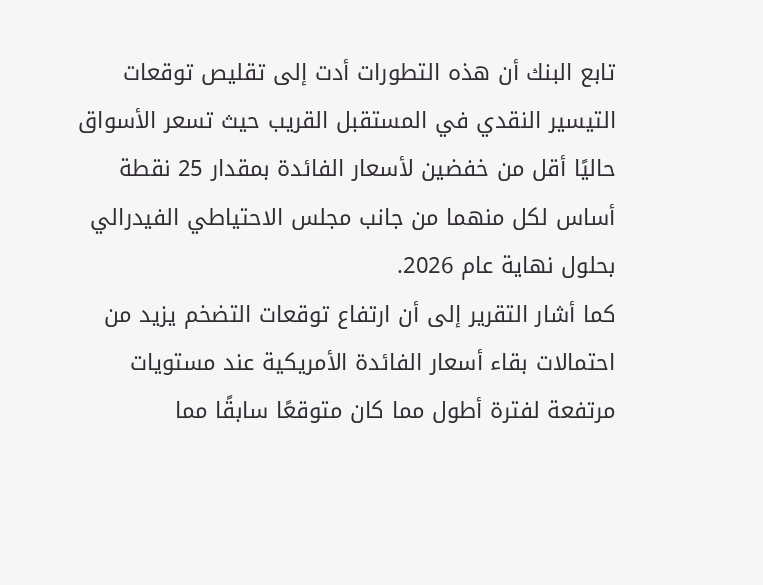تابع البنك أن هذه التطورات أدت إلى تقليص توقعات التيسير النقدي في المستقبل القريب حيث تسعر الأسواق حاليًا أقل من خفضين لأسعار الفائدة بمقدار 25 نقطة أساس لكل منهما من جانب مجلس الاحتياطي الفيدرالي بحلول نهاية عام 2026.
كما أشار التقرير إلى أن ارتفاع توقعات التضخم يزيد من احتمالات بقاء أسعار الفائدة الأمريكية عند مستويات مرتفعة لفترة أطول مما كان متوقعًا سابقًا مما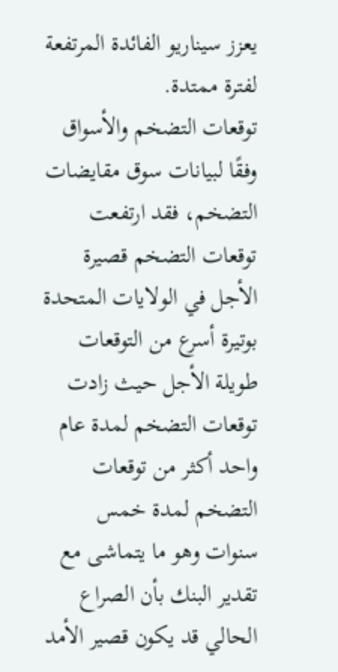يعزز سيناريو الفائدة المرتفعة لفترة ممتدة.
توقعات التضخم والأسواق
وفقًا لبيانات سوق مقايضات التضخم، فقد ارتفعت توقعات التضخم قصيرة الأجل في الولايات المتحدة بوتيرة أسرع من التوقعات طويلة الأجل حيث زادت توقعات التضخم لمدة عام واحد أكثر من توقعات التضخم لمدة خمس سنوات وهو ما يتماشى مع تقدير البنك بأن الصراع الحالي قد يكون قصير الأمد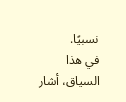نسبيًا.
في هذا السياق، أشار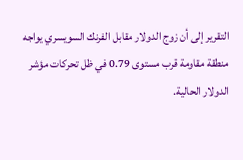التقرير إلى أن زوج الدولار مقابل الفرنك السويسري يواجه منطقة مقاومة قرب مستوى 0.79 في ظل تحركات مؤشر الدولار الحالية.